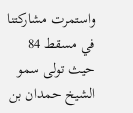واستمرت مشاركتنا في مسقط 84 حيث تولى سمو الشيخ حمدان بن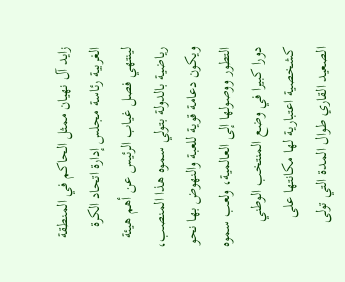زايد آل نهيان ممثل الحاكم في المنطقة الغربية رئاسة مجلس إدارة اتحاد الكرة لينتهي فصل غياب الرئيس عن أهم هيئة رياضية بالدولة بتولي سموه هذا المنصب، ويكون دعامة قوية للعبة والنهوض بها نحو التطور ووصولها إلى العالمية، ولعب سموه دورا كبيرا في وضع المنتخب الوطني كشخصية اعتبارية لها مكانتها على الصعيد القاري طوال المدة التي تولى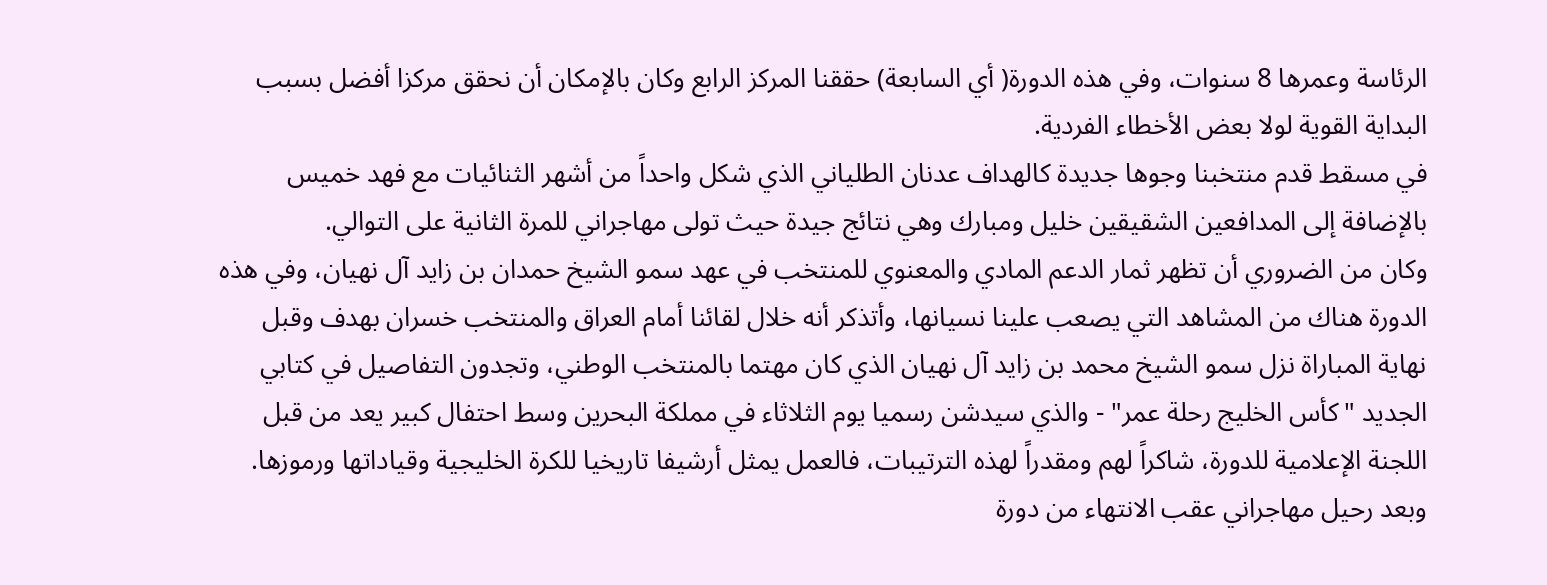الرئاسة وعمرها 8 سنوات، وفي هذه الدورة( أي السابعة) حققنا المركز الرابع وكان بالإمكان أن نحقق مركزا أفضل بسبب البداية القوية لولا بعض الأخطاء الفردية.
في مسقط قدم منتخبنا وجوها جديدة كالهداف عدنان الطلياني الذي شكل واحداً من أشهر الثنائيات مع فهد خميس بالإضافة إلى المدافعين الشقيقين خليل ومبارك وهي نتائج جيدة حيث تولى مهاجراني للمرة الثانية على التوالي.
وكان من الضروري أن تظهر ثمار الدعم المادي والمعنوي للمنتخب في عهد سمو الشيخ حمدان بن زايد آل نهيان، وفي هذه الدورة هناك من المشاهد التي يصعب علينا نسيانها، وأتذكر أنه خلال لقائنا أمام العراق والمنتخب خسران بهدف وقبل نهاية المباراة نزل سمو الشيخ محمد بن زايد آل نهيان الذي كان مهتما بالمنتخب الوطني، وتجدون التفاصيل في كتابي الجديد "كأس الخليج رحلة عمر" - والذي سيدشن رسميا يوم الثلاثاء في مملكة البحرين وسط احتفال كبير يعد من قبل اللجنة الإعلامية للدورة، شاكراً لهم ومقدراً لهذه الترتيبات، فالعمل يمثل أرشيفا تاريخيا للكرة الخليجية وقياداتها ورموزها.
وبعد رحيل مهاجراني عقب الانتهاء من دورة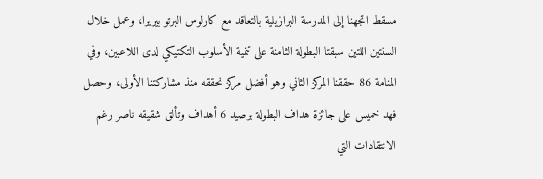مسقط اتجهنا إلى المدرسة البرازيلية بالتعاقد مع كارلوس البرتو بيريرا، وعمل خلال السنتين اللتين سبقتا البطولة الثامنة على تنمية الأسلوب التكتيكي لدى اللاعبين، وفي المنامة 86 حققنا المركز الثاني وهو أفضل مركز نحققه منذ مشاركتنا الأولى، وحصل فهد خميس على جائزة هداف البطولة برصيد 6 أهداف وتألق شقيقه ناصر رغم الانتقادات التي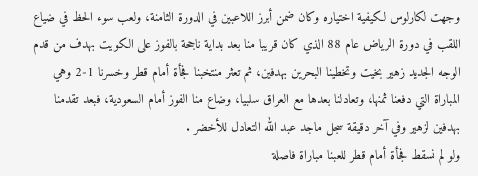وجهت لكارلوس لكيفية اختياره وكان ضمن أبرز اللاعبين في الدورة الثامنة، ولعب سوء الحظ في ضياع اللقب في دورة الرياض عام 88 الذي كان قريبا منا بعد بداية ناجحة بالفوز على الكويت بهدف من قدم الوجه الجديد زهير بخيت وتخطينا البحرين بهدفين، ثم تعثر منتخبنا فجأة أمام قطر وخسرنا 1-2 وهي المباراة التي دفعنا ثمنها، وتعادلنا بعدها مع العراق سلبيا، وضاع منا الفوز أمام السعودية، فبعد تقدمنا بهدفين لزهير وفي آخر دقيقة سجل ماجد عبد الله التعادل للأخضر .
ولو لم نسقط فجأة أمام قطر للعبنا مباراة فاصلة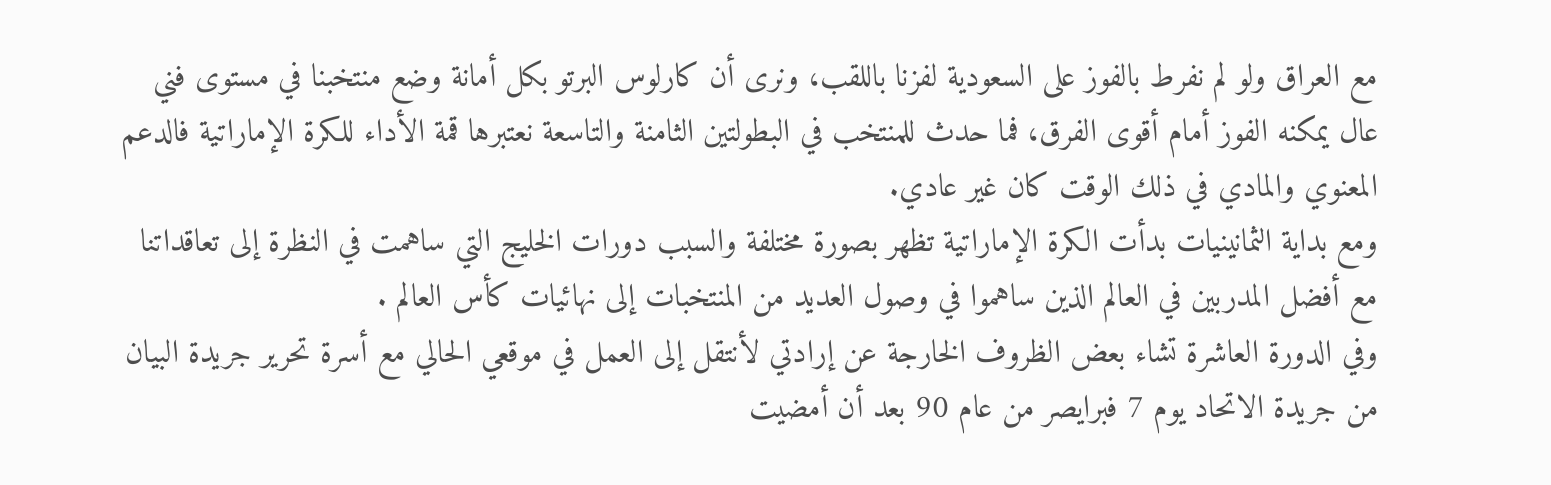مع العراق ولو لم نفرط بالفوز على السعودية لفزنا باللقب، ونرى أن كارلوس البرتو بكل أمانة وضع منتخبنا في مستوى فني عال يمكنه الفوز أمام أقوى الفرق، فما حدث للمنتخب في البطولتين الثامنة والتاسعة نعتبرها قمة الأداء للكرة الإماراتية فالدعم المعنوي والمادي في ذلك الوقت كان غير عادي.
ومع بداية الثمانينيات بدأت الكرة الإماراتية تظهر بصورة مختلفة والسبب دورات الخليج التي ساهمت في النظرة إلى تعاقداتنا مع أفضل المدربين في العالم الذين ساهموا في وصول العديد من المنتخبات إلى نهائيات كأس العالم .
وفي الدورة العاشرة تشاء بعض الظروف الخارجة عن إرادتي لأنتقل إلى العمل في موقعي الحالي مع أسرة تحرير جريدة البيان من جريدة الاتحاد يوم 7 فبرايصر من عام 90 بعد أن أمضيت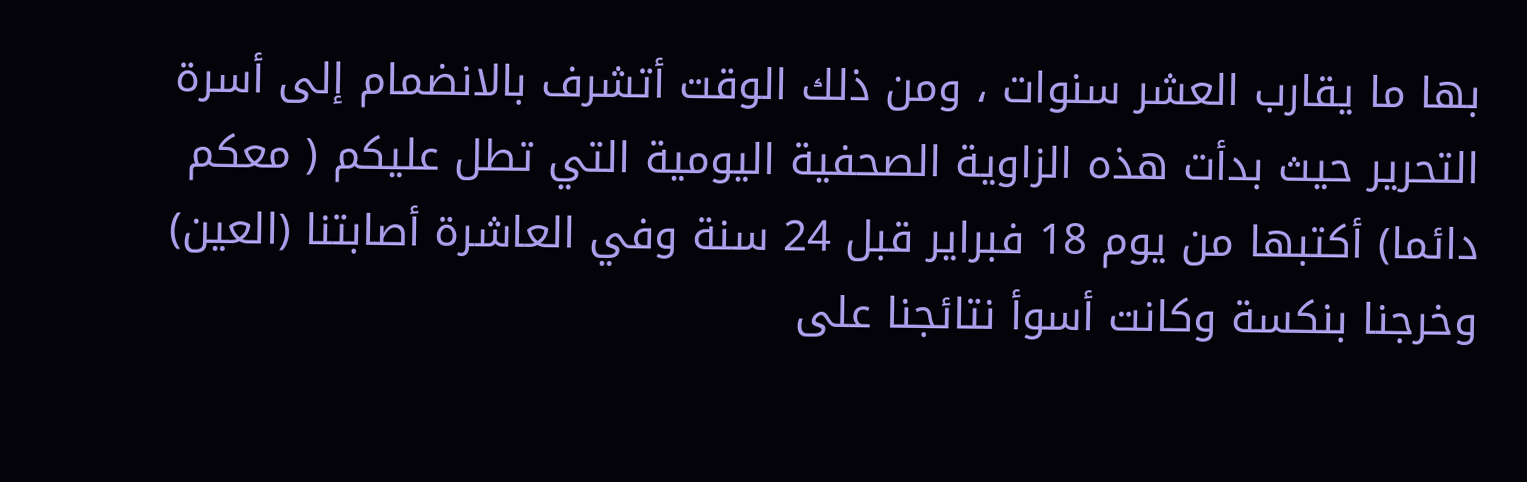بها ما يقارب العشر سنوات ، ومن ذلك الوقت أتشرف بالانضمام إلى أسرة التحرير حيث بدأت هذه الزاوية الصحفية اليومية التي تطل عليكم ( معكم دائما) أكتبها من يوم 18 فبراير قبل 24 سنة وفي العاشرة أصابتنا (العين) وخرجنا بنكسة وكانت أسوأ نتائجنا على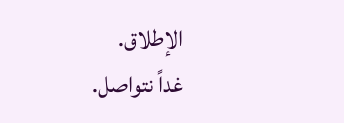الإطلاق.
غداً نتواصل.